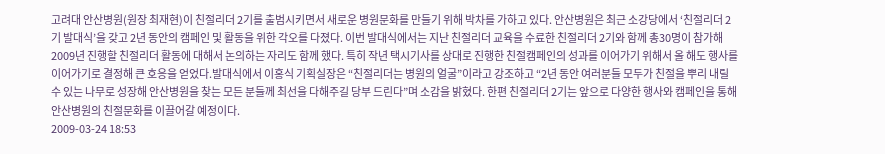고려대 안산병원(원장 최재현)이 친절리더 2기를 출범시키면서 새로운 병원문화를 만들기 위해 박차를 가하고 있다. 안산병원은 최근 소강당에서 ‘친절리더 2기 발대식’을 갖고 2년 동안의 캠페인 및 활동을 위한 각오를 다졌다. 이번 발대식에서는 지난 친절리더 교육을 수료한 친절리더 2기와 함께 총30명이 참가해 2009년 진행할 친절리더 활동에 대해서 논의하는 자리도 함께 했다. 특히 작년 택시기사를 상대로 진행한 친절캠페인의 성과를 이어가기 위해서 올 해도 행사를 이어가기로 결정해 큰 호응을 얻었다.발대식에서 이홍식 기획실장은 “친절리더는 병원의 얼굴”이라고 강조하고 “2년 동안 여러분들 모두가 친절을 뿌리 내릴 수 있는 나무로 성장해 안산병원을 찾는 모든 분들께 최선을 다해주길 당부 드린다”며 소감을 밝혔다. 한편 친절리더 2기는 앞으로 다양한 행사와 캠페인을 통해 안산병원의 친절문화를 이끌어갈 예정이다.
2009-03-24 18:53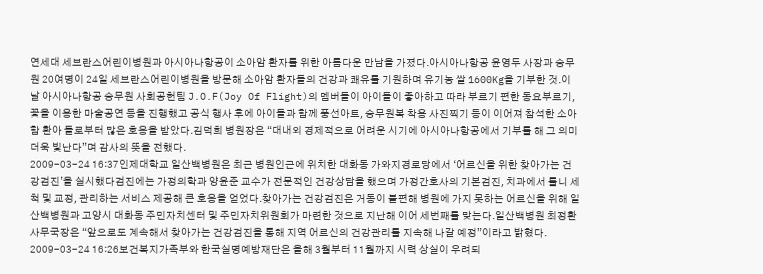연세대 세브란스어린이병원과 아시아나항공이 소아암 환자를 위한 아름다운 만남을 가졌다.아시아나항공 윤영두 사장과 승무원 20여명이 24일 세브란스어린이병원을 방문해 소아암 환자들의 건강과 쾌유를 기원하며 유기농 쌀 1600Kg을 기부한 것.이날 아시아나항공 승무원 사회공헌팀 J.O.F(Joy Of Flight)의 멤버들이 아이들이 좋아하고 따라 부르기 편한 동요부르기, 꽃을 이용한 마술공연 등을 진행했고 공식 행사 후에 아이들과 함께 풍선아트, 승무원복 착용 사진찍기 등이 이어져 참석한 소아함 환아 들로부터 많은 호응을 받았다.김덕희 병원장은 “대내외 경제적으로 어려운 시기에 아시아나항공에서 기부를 해 그 의미 더욱 빛난다”며 감사의 뜻을 전했다.
2009-03-24 16:37인제대학교 일산백병원은 최근 병원인근에 위치한 대화동 가와지경로당에서 ‘어르신을 위한 찾아가는 건강검진’을 실시했다검진에는 가정의학과 양윤준 교수가 전문적인 건강상담을 했으며 가정간호사의 기본검진, 치과에서 틀니 세척 및 교정, 관리하는 서비스 제공해 큰 호응을 얻었다.찾아가는 건강검진은 거동이 불편해 병원에 가지 못하는 어르신을 위해 일산백병원과 고양시 대화동 주민자치센터 및 주민자치위원회가 마련한 것으로 지난해 이어 세번째를 맞는다.일산백병원 최정환 사무국장은 “앞으로도 계속해서 찾아가는 건강검진을 통해 지역 어르신의 건강관리를 지속해 나갈 예정”이라고 밝혔다.
2009-03-24 16:26보건복지가족부와 한국실명예방재단은 올해 3월부터 11월까지 시력 상실이 우려되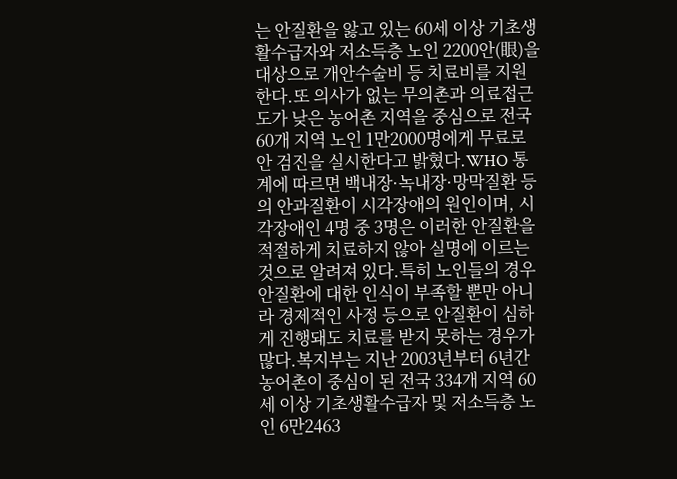는 안질환을 앓고 있는 60세 이상 기초생활수급자와 저소득층 노인 2200안(眼)을 대상으로 개안수술비 등 치료비를 지원한다.또 의사가 없는 무의촌과 의료접근도가 낮은 농어촌 지역을 중심으로 전국 60개 지역 노인 1만2000명에게 무료로 안 검진을 실시한다고 밝혔다.WHO 통계에 따르면 백내장·녹내장·망막질환 등의 안과질환이 시각장애의 원인이며, 시각장애인 4명 중 3명은 이러한 안질환을 적절하게 치료하지 않아 실명에 이르는 것으로 알려져 있다.특히 노인들의 경우 안질환에 대한 인식이 부족할 뿐만 아니라 경제적인 사정 등으로 안질환이 심하게 진행돼도 치료를 받지 못하는 경우가 많다.복지부는 지난 2003년부터 6년간 농어촌이 중심이 된 전국 334개 지역 60세 이상 기초생활수급자 및 저소득층 노인 6만2463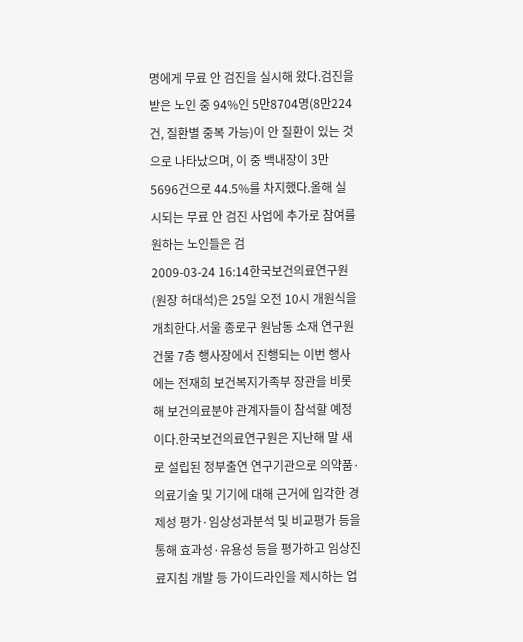명에게 무료 안 검진을 실시해 왔다.검진을 받은 노인 중 94%인 5만8704명(8만224건, 질환별 중복 가능)이 안 질환이 있는 것으로 나타났으며, 이 중 백내장이 3만5696건으로 44.5%를 차지했다.올해 실시되는 무료 안 검진 사업에 추가로 참여를 원하는 노인들은 검
2009-03-24 16:14한국보건의료연구원(원장 허대석)은 25일 오전 10시 개원식을 개최한다.서울 종로구 원남동 소재 연구원 건물 7층 행사장에서 진행되는 이번 행사에는 전재희 보건복지가족부 장관을 비롯해 보건의료분야 관계자들이 참석할 예정이다.한국보건의료연구원은 지난해 말 새로 설립된 정부출연 연구기관으로 의약품·의료기술 및 기기에 대해 근거에 입각한 경제성 평가·임상성과분석 및 비교평가 등을 통해 효과성·유용성 등을 평가하고 임상진료지침 개발 등 가이드라인을 제시하는 업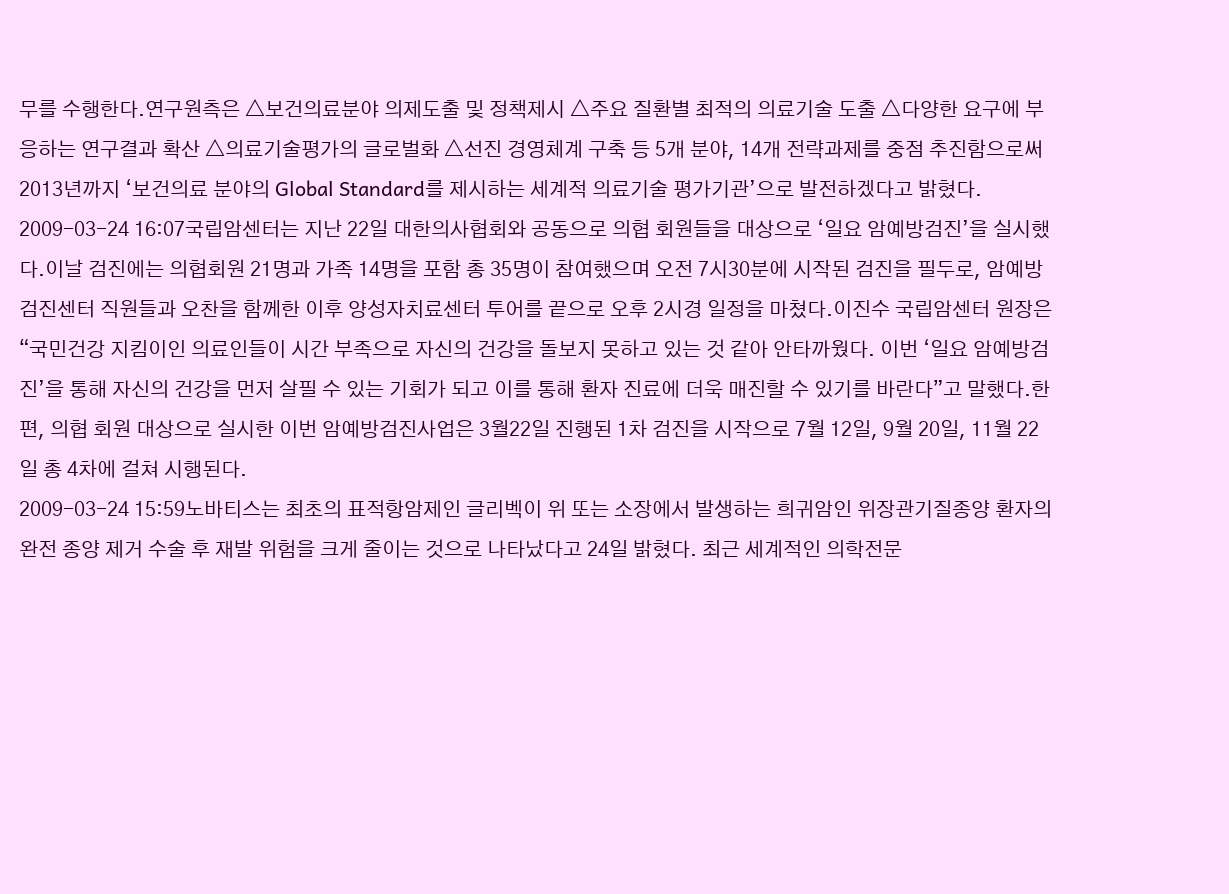무를 수행한다.연구원측은 △보건의료분야 의제도출 및 정책제시 △주요 질환별 최적의 의료기술 도출 △다양한 요구에 부응하는 연구결과 확산 △의료기술평가의 글로벌화 △선진 경영체계 구축 등 5개 분야, 14개 전략과제를 중점 추진함으로써 2013년까지 ‘보건의료 분야의 Global Standard를 제시하는 세계적 의료기술 평가기관’으로 발전하겠다고 밝혔다.
2009-03-24 16:07국립암센터는 지난 22일 대한의사협회와 공동으로 의협 회원들을 대상으로 ‘일요 암예방검진’을 실시했다.이날 검진에는 의협회원 21명과 가족 14명을 포함 총 35명이 참여했으며 오전 7시30분에 시작된 검진을 필두로, 암예방검진센터 직원들과 오찬을 함께한 이후 양성자치료센터 투어를 끝으로 오후 2시경 일정을 마쳤다.이진수 국립암센터 원장은 “국민건강 지킴이인 의료인들이 시간 부족으로 자신의 건강을 돌보지 못하고 있는 것 같아 안타까웠다. 이번 ‘일요 암예방검진’을 통해 자신의 건강을 먼저 살필 수 있는 기회가 되고 이를 통해 환자 진료에 더욱 매진할 수 있기를 바란다”고 말했다.한편, 의협 회원 대상으로 실시한 이번 암예방검진사업은 3월22일 진행된 1차 검진을 시작으로 7월 12일, 9월 20일, 11월 22일 총 4차에 걸쳐 시행된다.
2009-03-24 15:59노바티스는 최초의 표적항암제인 글리벡이 위 또는 소장에서 발생하는 희귀암인 위장관기질종양 환자의 완전 종양 제거 수술 후 재발 위험을 크게 줄이는 것으로 나타났다고 24일 밝혔다. 최근 세계적인 의학전문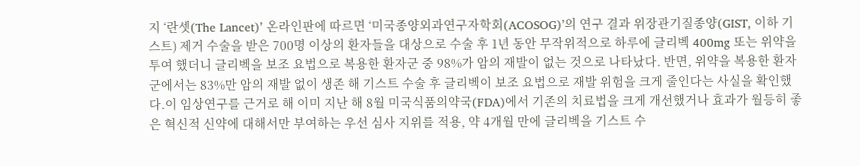지 ‘란셋(The Lancet)’ 온라인판에 따르면 ‘미국종양외과연구자학회(ACOSOG)’의 연구 결과 위장관기질종양(GIST, 이하 기스트) 제거 수술을 받은 700명 이상의 환자들을 대상으로 수술 후 1년 동안 무작위적으로 하루에 글리벡 400mg 또는 위약을 투여 했더니 글리벡을 보조 요법으로 복용한 환자군 중 98%가 암의 재발이 없는 것으로 나타났다. 반면, 위약을 복용한 환자군에서는 83%만 암의 재발 없이 생존 해 기스트 수술 후 글리벡이 보조 요법으로 재발 위험을 크게 줄인다는 사실을 확인했다.이 임상연구를 근거로 해 이미 지난 해 8월 미국식품의약국(FDA)에서 기존의 치료법을 크게 개선했거나 효과가 월등히 좋은 혁신적 신약에 대해서만 부여하는 우선 심사 지위를 적용, 약 4개월 만에 글리벡을 기스트 수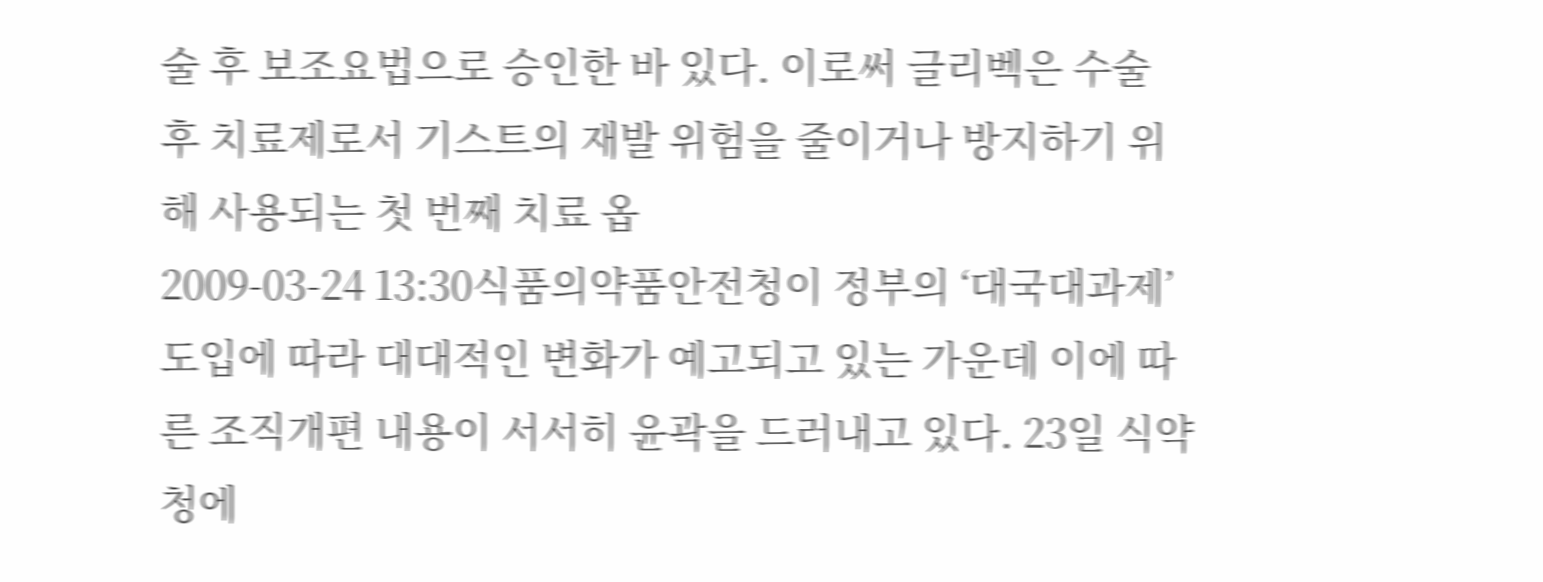술 후 보조요법으로 승인한 바 있다. 이로써 글리벡은 수술 후 치료제로서 기스트의 재발 위험을 줄이거나 방지하기 위해 사용되는 첫 번째 치료 옵
2009-03-24 13:30식품의약품안전청이 정부의 ‘대국대과제’ 도입에 따라 대대적인 변화가 예고되고 있는 가운데 이에 따른 조직개편 내용이 서서히 윤곽을 드러내고 있다. 23일 식약청에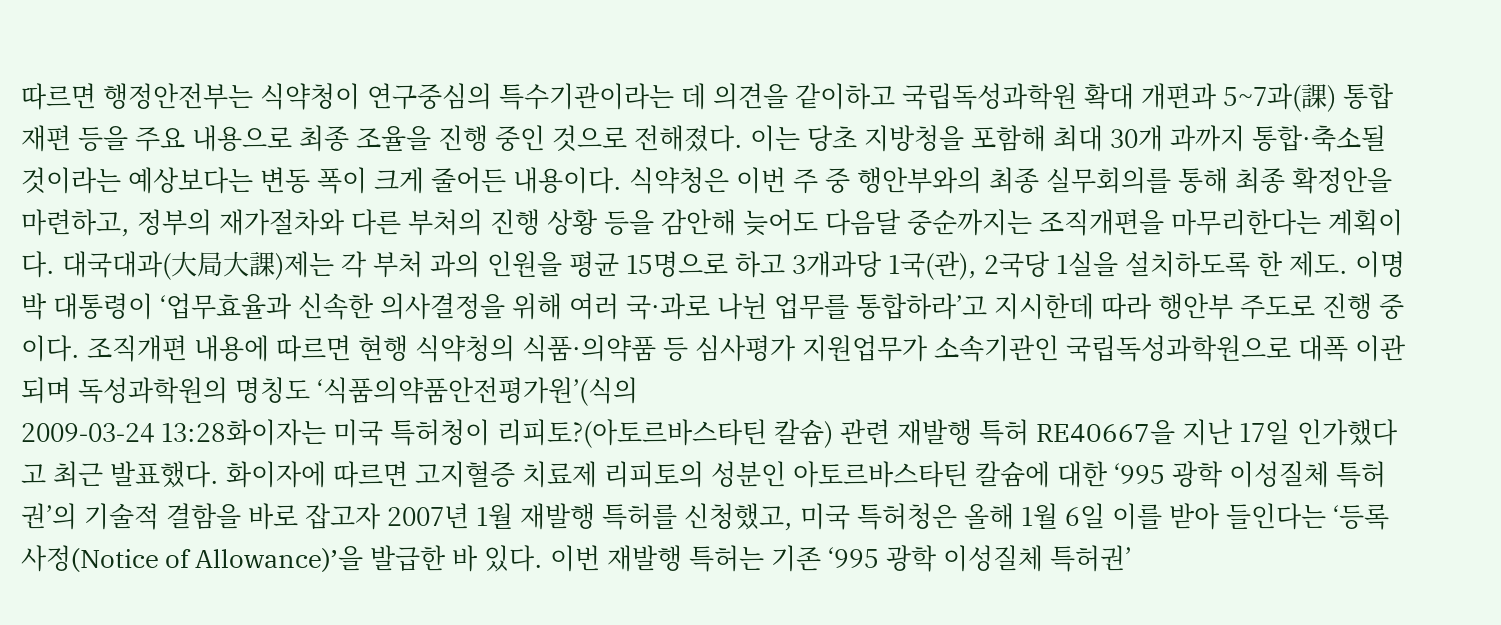따르면 행정안전부는 식약청이 연구중심의 특수기관이라는 데 의견을 같이하고 국립독성과학원 확대 개편과 5~7과(課) 통합 재편 등을 주요 내용으로 최종 조율을 진행 중인 것으로 전해졌다. 이는 당초 지방청을 포함해 최대 30개 과까지 통합·축소될 것이라는 예상보다는 변동 폭이 크게 줄어든 내용이다. 식약청은 이번 주 중 행안부와의 최종 실무회의를 통해 최종 확정안을 마련하고, 정부의 재가절차와 다른 부처의 진행 상황 등을 감안해 늦어도 다음달 중순까지는 조직개편을 마무리한다는 계획이다. 대국대과(大局大課)제는 각 부처 과의 인원을 평균 15명으로 하고 3개과당 1국(관), 2국당 1실을 설치하도록 한 제도. 이명박 대통령이 ‘업무효율과 신속한 의사결정을 위해 여러 국·과로 나뉜 업무를 통합하라’고 지시한데 따라 행안부 주도로 진행 중이다. 조직개편 내용에 따르면 현행 식약청의 식품·의약품 등 심사평가 지원업무가 소속기관인 국립독성과학원으로 대폭 이관되며 독성과학원의 명칭도 ‘식품의약품안전평가원’(식의
2009-03-24 13:28화이자는 미국 특허청이 리피토?(아토르바스타틴 칼슘) 관련 재발행 특허 RE40667을 지난 17일 인가했다고 최근 발표했다. 화이자에 따르면 고지혈증 치료제 리피토의 성분인 아토르바스타틴 칼슘에 대한 ‘995 광학 이성질체 특허권’의 기술적 결함을 바로 잡고자 2007년 1월 재발행 특허를 신청했고, 미국 특허청은 올해 1월 6일 이를 받아 들인다는 ‘등록사정(Notice of Allowance)’을 발급한 바 있다. 이번 재발행 특허는 기존 ‘995 광학 이성질체 특허권’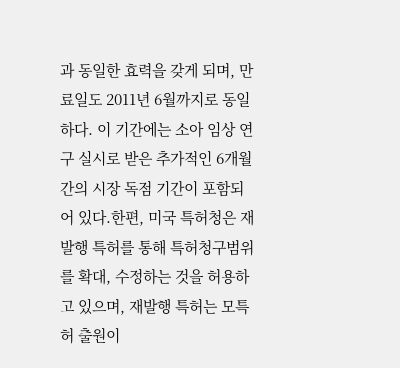과 동일한 효력을 갖게 되며, 만료일도 2011년 6월까지로 동일하다. 이 기간에는 소아 임상 연구 실시로 받은 추가적인 6개월간의 시장 독점 기간이 포함되어 있다.한편, 미국 특허청은 재발행 특허를 통해 특허청구범위를 확대, 수정하는 것을 허용하고 있으며, 재발행 특허는 모특허 출원이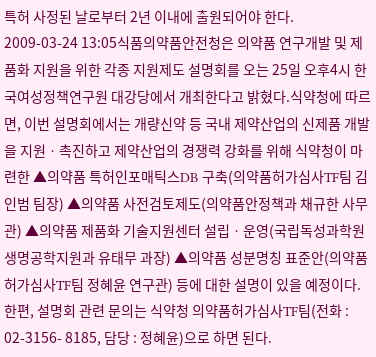특허 사정된 날로부터 2년 이내에 출원되어야 한다.
2009-03-24 13:05식품의약품안전청은 의약품 연구개발 및 제품화 지원을 위한 각종 지원제도 설명회를 오는 25일 오후4시 한국여성정책연구원 대강당에서 개최한다고 밝혔다.식약청에 따르면, 이번 설명회에서는 개량신약 등 국내 제약산업의 신제품 개발을 지원ㆍ촉진하고 제약산업의 경쟁력 강화를 위해 식약청이 마련한 ▲의약품 특허인포매틱스DB 구축(의약품허가심사TF팀 김인범 팀장) ▲의약품 사전검토제도(의약품안정책과 채규한 사무관) ▲의약품 제품화 기술지원센터 설립ㆍ운영(국립독성과학원 생명공학지원과 유태무 과장) ▲의약품 성분명칭 표준안(의약품허가심사TF팀 정혜윤 연구관) 등에 대한 설명이 있을 예정이다.한편, 설명회 관련 문의는 식약청 의약품허가심사TF팀(전화 : 02-3156- 8185, 담당 : 정혜윤)으로 하면 된다.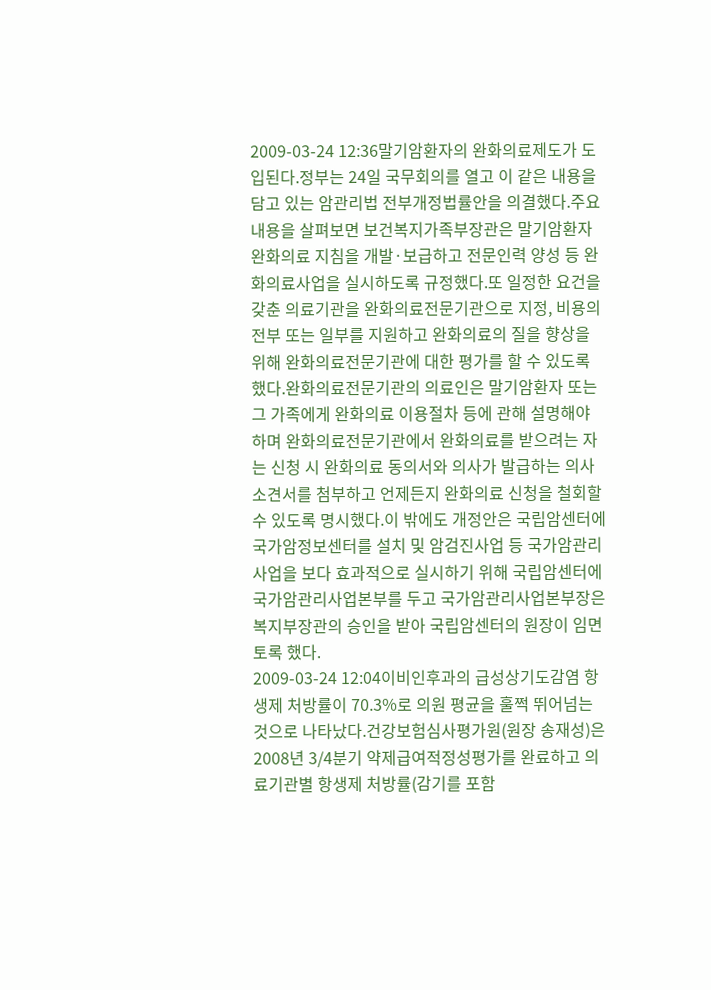2009-03-24 12:36말기암환자의 완화의료제도가 도입된다.정부는 24일 국무회의를 열고 이 같은 내용을 담고 있는 암관리법 전부개정법률안을 의결했다.주요내용을 살펴보면 보건복지가족부장관은 말기암환자 완화의료 지침을 개발·보급하고 전문인력 양성 등 완화의료사업을 실시하도록 규정했다.또 일정한 요건을 갖춘 의료기관을 완화의료전문기관으로 지정, 비용의 전부 또는 일부를 지원하고 완화의료의 질을 향상을 위해 완화의료전문기관에 대한 평가를 할 수 있도록 했다.완화의료전문기관의 의료인은 말기암환자 또는 그 가족에게 완화의료 이용절차 등에 관해 설명해야 하며 완화의료전문기관에서 완화의료를 받으려는 자는 신청 시 완화의료 동의서와 의사가 발급하는 의사소견서를 첨부하고 언제든지 완화의료 신청을 철회할 수 있도록 명시했다.이 밖에도 개정안은 국립암센터에 국가암정보센터를 설치 및 암검진사업 등 국가암관리사업을 보다 효과적으로 실시하기 위해 국립암센터에 국가암관리사업본부를 두고 국가암관리사업본부장은 복지부장관의 승인을 받아 국립암센터의 원장이 임면토록 했다.
2009-03-24 12:04이비인후과의 급성상기도감염 항생제 처방률이 70.3%로 의원 평균을 훌쩍 뛰어넘는 것으로 나타났다.건강보험심사평가원(원장 송재성)은 2008년 3/4분기 약제급여적정성평가를 완료하고 의료기관별 항생제 처방률(감기를 포함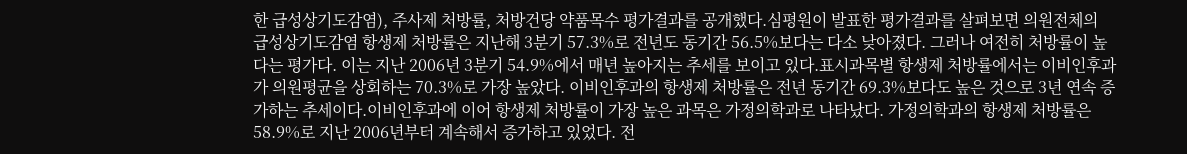한 급성상기도감염), 주사제 처방률, 처방건당 약품목수 평가결과를 공개했다.심평원이 발표한 평가결과를 살펴보면 의원전체의 급성상기도감염 항생제 처방률은 지난해 3분기 57.3%로 전년도 동기간 56.5%보다는 다소 낮아졌다. 그러나 여전히 처방률이 높다는 평가다. 이는 지난 2006년 3분기 54.9%에서 매년 높아지는 추세를 보이고 있다.표시과목별 항생제 처방률에서는 이비인후과가 의원평균을 상회하는 70.3%로 가장 높았다. 이비인후과의 항생제 처방률은 전년 동기간 69.3%보다도 높은 것으로 3년 연속 증가하는 추세이다.이비인후과에 이어 항생제 처방률이 가장 높은 과목은 가정의학과로 나타났다. 가정의학과의 항생제 처방률은 58.9%로 지난 2006년부터 계속해서 증가하고 있었다. 전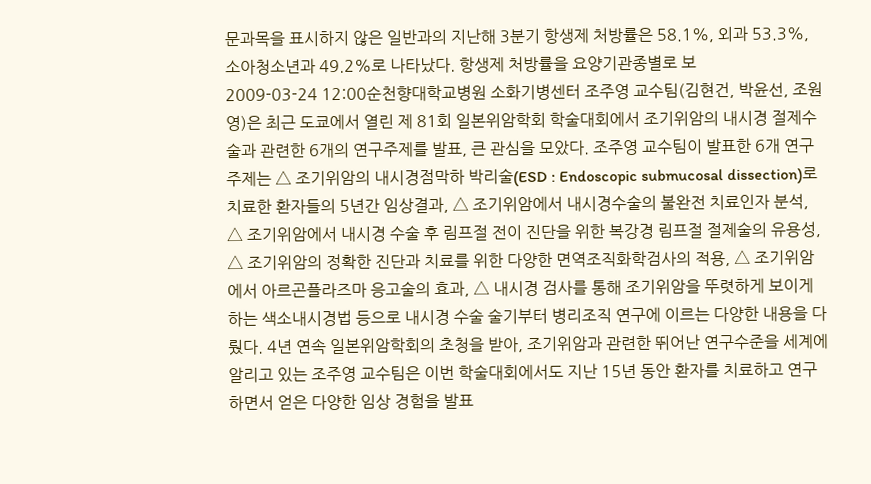문과목을 표시하지 않은 일반과의 지난해 3분기 항생제 처방률은 58.1%, 외과 53.3%, 소아청소년과 49.2%로 나타났다. 항생제 처방률을 요양기관종별로 보
2009-03-24 12:00순천향대학교병원 소화기병센터 조주영 교수팀(김현건, 박윤선, 조원영)은 최근 도쿄에서 열린 제 81회 일본위암학회 학술대회에서 조기위암의 내시경 절제수술과 관련한 6개의 연구주제를 발표, 큰 관심을 모았다. 조주영 교수팀이 발표한 6개 연구주제는 △ 조기위암의 내시경점막하 박리술(ESD : Endoscopic submucosal dissection)로 치료한 환자들의 5년간 임상결과, △ 조기위암에서 내시경수술의 불완전 치료인자 분석, △ 조기위암에서 내시경 수술 후 림프절 전이 진단을 위한 복강경 림프절 절제술의 유용성, △ 조기위암의 정확한 진단과 치료를 위한 다양한 면역조직화학검사의 적용, △ 조기위암에서 아르곤플라즈마 응고술의 효과, △ 내시경 검사를 통해 조기위암을 뚜렷하게 보이게 하는 색소내시경법 등으로 내시경 수술 술기부터 병리조직 연구에 이르는 다양한 내용을 다뤘다. 4년 연속 일본위암학회의 초청을 받아, 조기위암과 관련한 뛰어난 연구수준을 세계에 알리고 있는 조주영 교수팀은 이번 학술대회에서도 지난 15년 동안 환자를 치료하고 연구하면서 얻은 다양한 임상 경험을 발표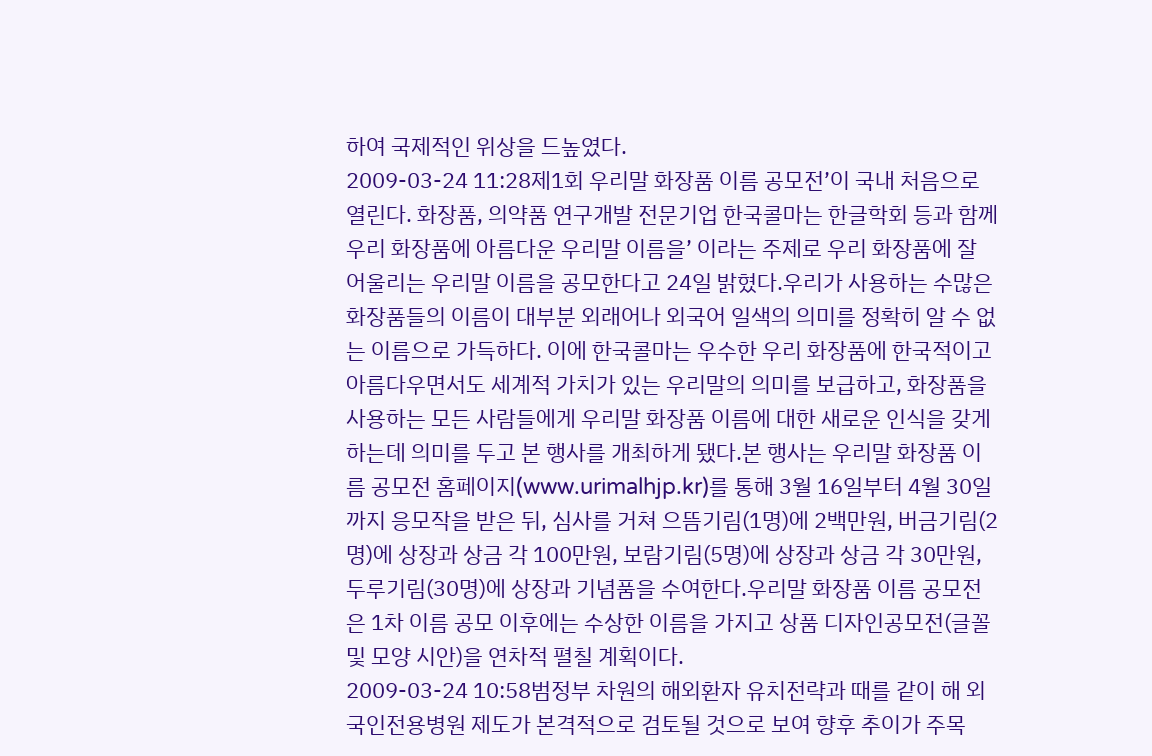하여 국제적인 위상을 드높였다.
2009-03-24 11:28제1회 우리말 화장품 이름 공모전’이 국내 처음으로 열린다. 화장품, 의약품 연구개발 전문기업 한국콜마는 한글학회 등과 함께 우리 화장품에 아름다운 우리말 이름을’ 이라는 주제로 우리 화장품에 잘 어울리는 우리말 이름을 공모한다고 24일 밝혔다.우리가 사용하는 수많은 화장품들의 이름이 대부분 외래어나 외국어 일색의 의미를 정확히 알 수 없는 이름으로 가득하다. 이에 한국콜마는 우수한 우리 화장품에 한국적이고 아름다우면서도 세계적 가치가 있는 우리말의 의미를 보급하고, 화장품을 사용하는 모든 사람들에게 우리말 화장품 이름에 대한 새로운 인식을 갖게 하는데 의미를 두고 본 행사를 개최하게 됐다.본 행사는 우리말 화장품 이름 공모전 홈페이지(www.urimalhjp.kr)를 통해 3월 16일부터 4월 30일까지 응모작을 받은 뒤, 심사를 거쳐 으뜸기림(1명)에 2백만원, 버금기림(2명)에 상장과 상금 각 100만원, 보람기림(5명)에 상장과 상금 각 30만원, 두루기림(30명)에 상장과 기념품을 수여한다.우리말 화장품 이름 공모전은 1차 이름 공모 이후에는 수상한 이름을 가지고 상품 디자인공모전(글꼴 및 모양 시안)을 연차적 펼칠 계획이다.
2009-03-24 10:58범정부 차원의 해외환자 유치전략과 때를 같이 해 외국인전용병원 제도가 본격적으로 검토될 것으로 보여 향후 추이가 주목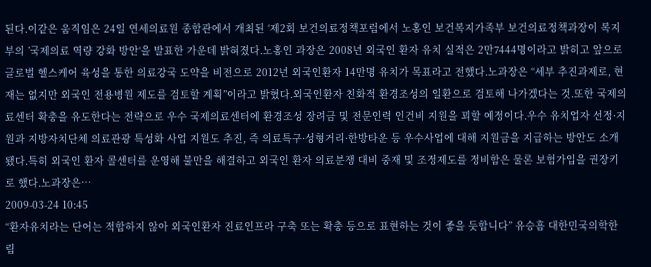된다.이같은 움직임은 24일 연세의료원 종합관에서 개최된 ‘제2회 보건의료정책포럼에서 노홍인 보건복지가족부 보건의료정책과장이 복지부의 ’국제의료 역량 강화 방안‘을 발표한 가운데 밝혀졌다.노홍인 과장은 2008년 외국인 환자 유치 실적은 2만7444명이라고 밝히고 앞으로 글로벌 헬스케어 육성을 통한 의료강국 도약을 비전으로 2012년 외국인환자 14만명 유치가 목표라고 전했다.노과장은 “세부 추진과제로, 현재는 없지만 외국인 전용병원 제도를 검토할 계획”이라고 밝혔다.외국인환자 친화적 환경조성의 일환으로 검토해 나가겠다는 것.또한 국제의료센터 확충을 유도한다는 전략으로 우수 국제의료센터에 환경조성 장려금 및 전문인력 인건비 지원을 꾀할 예정이다.우수 유치업자 선정·지원과 지방자치단체 의료관광 특성화 사업 지원도 추진, 즉 의료특구·성형거리·한방타운 등 우수사업에 대해 지원금을 지급하는 방안도 소개됐다.특히 외국인 환자 콜센터를 운영해 불만을 해결하고 외국인 환자 의료분쟁 대비 중재 및 조정제도를 정비함은 물론 보험가입을 권장키로 했다.노과장은…
2009-03-24 10:45
“환자유치라는 단어는 적합하지 않아 외국인환자 진료인프라 구축 또는 확충 등으로 표현하는 것이 좋을 듯합니다” 유승흠 대한민국의학한림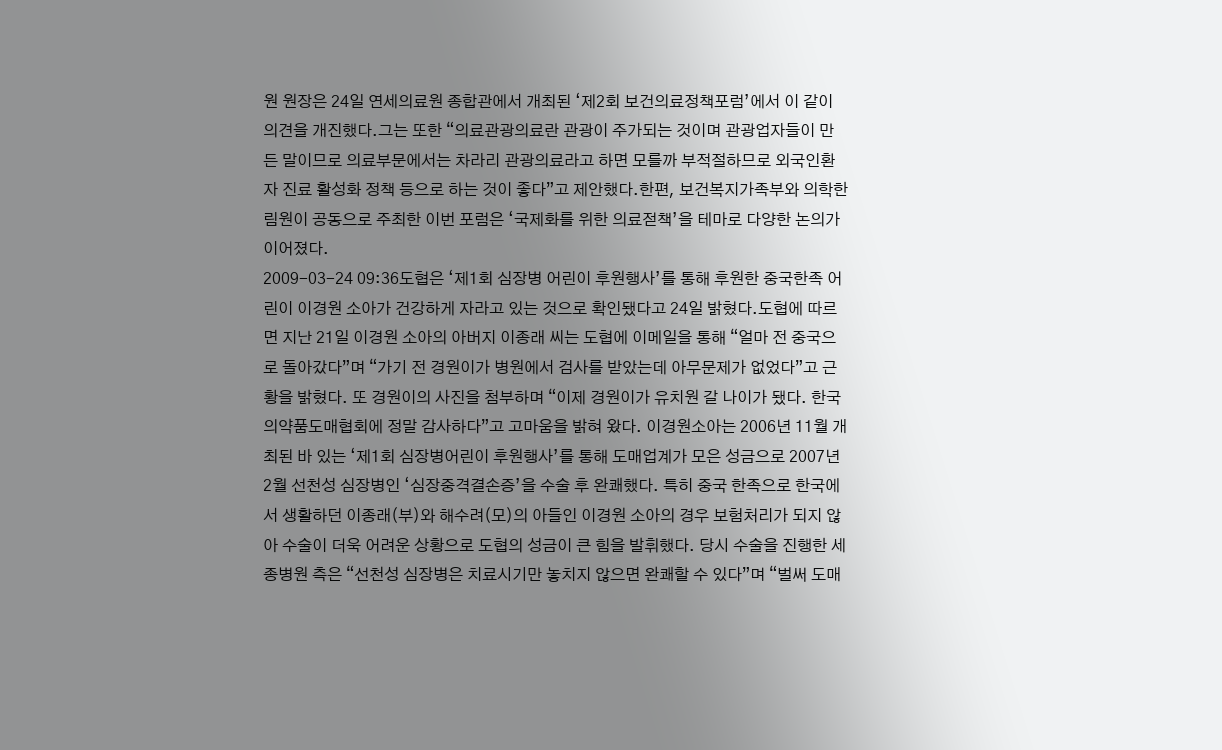원 원장은 24일 연세의료원 종합관에서 개최된 ‘제2회 보건의료정책포럼’에서 이 같이 의견을 개진했다.그는 또한 “의료관광의료란 관광이 주가되는 것이며 관광업자들이 만든 말이므로 의료부문에서는 차라리 관광의료라고 하면 모를까 부적절하므로 외국인환자 진료 활성화 정책 등으로 하는 것이 좋다”고 제안했다.한편, 보건복지가족부와 의학한림원이 공동으로 주최한 이번 포럼은 ‘국제화를 위한 의료젇책’을 테마로 다양한 논의가 이어졌다.
2009-03-24 09:36도협은 ‘제1회 심장병 어린이 후원행사’를 통해 후원한 중국한족 어린이 이경원 소아가 건강하게 자라고 있는 것으로 확인됐다고 24일 밝혔다.도협에 따르면 지난 21일 이경원 소아의 아버지 이종래 씨는 도협에 이메일을 통해 “얼마 전 중국으로 돌아갔다”며 “가기 전 경원이가 병원에서 검사를 받았는데 아무문제가 없었다”고 근황을 밝혔다. 또 경원이의 사진을 첨부하며 “이제 경원이가 유치원 갈 나이가 됐다. 한국의약품도매협회에 정말 감사하다”고 고마움을 밝혀 왔다. 이경원소아는 2006년 11월 개최된 바 있는 ‘제1회 심장병어린이 후원행사’를 통해 도매업계가 모은 성금으로 2007년 2월 선천성 심장병인 ‘심장중격결손증’을 수술 후 완쾌했다. 특히 중국 한족으로 한국에서 생활하던 이종래(부)와 해수려(모)의 아들인 이경원 소아의 경우 보험처리가 되지 않아 수술이 더욱 어려운 상황으로 도협의 성금이 큰 힘을 발휘했다. 당시 수술을 진행한 세종병원 측은 “선천성 심장병은 치료시기만 놓치지 않으면 완쾌할 수 있다”며 “벌써 도매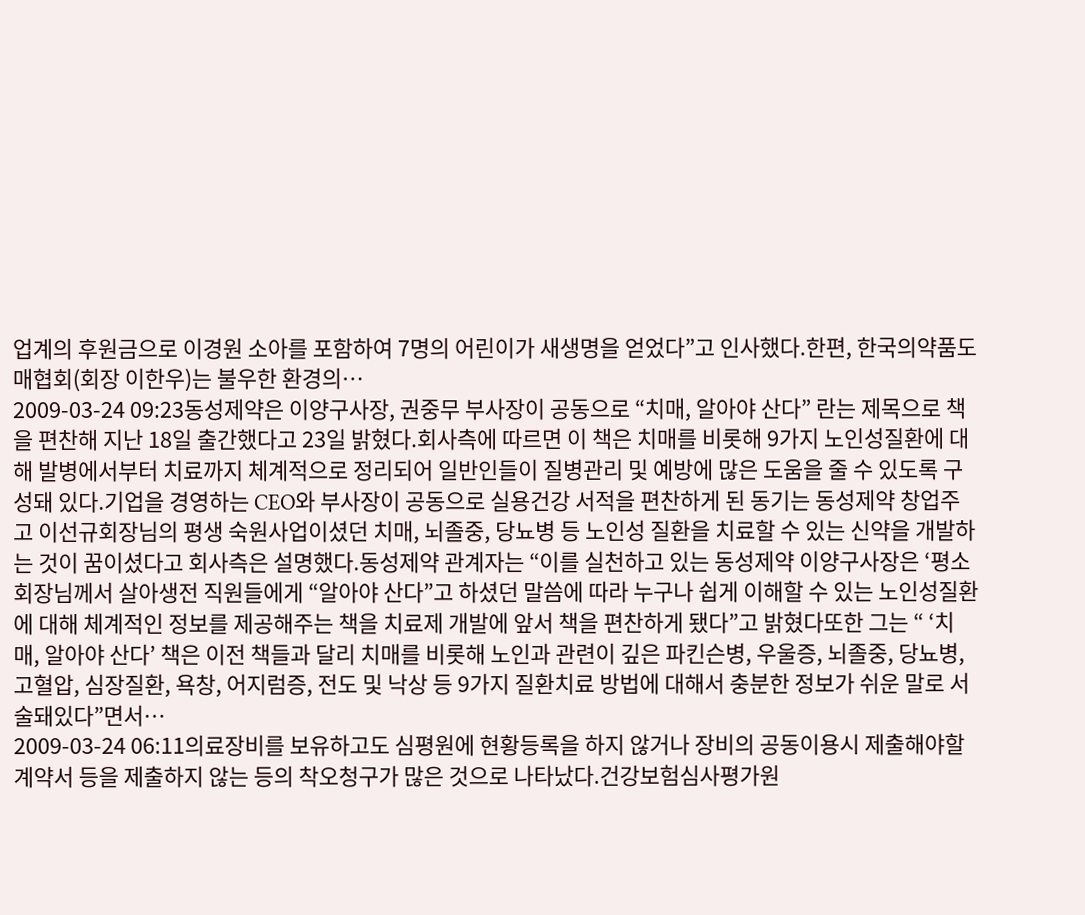업계의 후원금으로 이경원 소아를 포함하여 7명의 어린이가 새생명을 얻었다”고 인사했다.한편, 한국의약품도매협회(회장 이한우)는 불우한 환경의…
2009-03-24 09:23동성제약은 이양구사장, 권중무 부사장이 공동으로 “치매, 알아야 산다” 란는 제목으로 책을 편찬해 지난 18일 출간했다고 23일 밝혔다.회사측에 따르면 이 책은 치매를 비롯해 9가지 노인성질환에 대해 발병에서부터 치료까지 체계적으로 정리되어 일반인들이 질병관리 및 예방에 많은 도움을 줄 수 있도록 구성돼 있다.기업을 경영하는 CEO와 부사장이 공동으로 실용건강 서적을 편찬하게 된 동기는 동성제약 창업주 고 이선규회장님의 평생 숙원사업이셨던 치매, 뇌졸중, 당뇨병 등 노인성 질환을 치료할 수 있는 신약을 개발하는 것이 꿈이셨다고 회사측은 설명했다.동성제약 관계자는 “이를 실천하고 있는 동성제약 이양구사장은 ‘평소 회장님께서 살아생전 직원들에게 “알아야 산다”고 하셨던 말씀에 따라 누구나 쉽게 이해할 수 있는 노인성질환에 대해 체계적인 정보를 제공해주는 책을 치료제 개발에 앞서 책을 편찬하게 됐다”고 밝혔다또한 그는 “ ‘치매, 알아야 산다’ 책은 이전 책들과 달리 치매를 비롯해 노인과 관련이 깊은 파킨슨병, 우울증, 뇌졸중, 당뇨병, 고혈압, 심장질환, 욕창, 어지럼증, 전도 및 낙상 등 9가지 질환치료 방법에 대해서 충분한 정보가 쉬운 말로 서술돼있다”면서…
2009-03-24 06:11의료장비를 보유하고도 심평원에 현황등록을 하지 않거나 장비의 공동이용시 제출해야할 계약서 등을 제출하지 않는 등의 착오청구가 많은 것으로 나타났다.건강보험심사평가원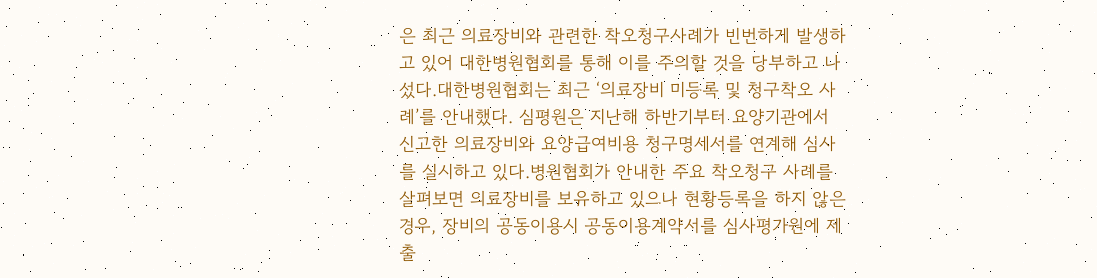은 최근 의료장비와 관련한 착오청구사례가 빈번하게 발생하고 있어 대한병원협회를 통해 이를 주의할 것을 당부하고 나섰다.대한병원협회는 최근 ‘의료장비 미등록 및 청구착오 사례’를 안내했다. 심평원은 지난해 하반기부터 요양기관에서 신고한 의료장비와 요양급여비용 청구명세서를 연계해 심사를 실시하고 있다.병원협회가 안내한 주요 착오청구 사례를 살펴보면 의료장비를 보유하고 있으나 현황등록을 하지 않은 경우, 장비의 공동이용시 공동이용계약서를 심사평가원에 제출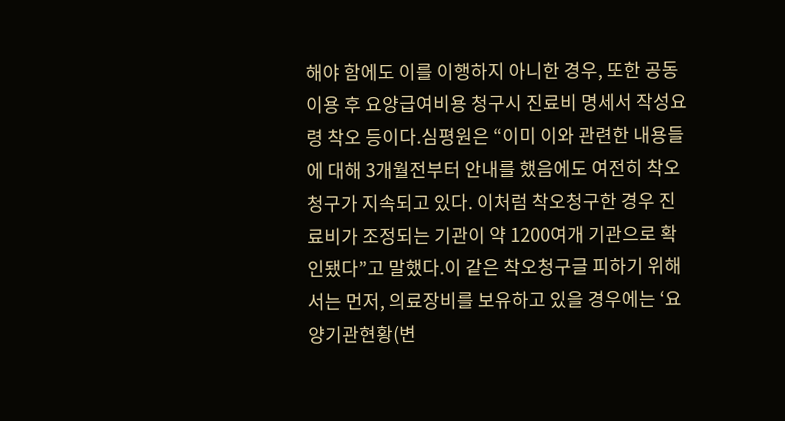해야 함에도 이를 이행하지 아니한 경우, 또한 공동이용 후 요양급여비용 청구시 진료비 명세서 작성요령 착오 등이다.심평원은 “이미 이와 관련한 내용들에 대해 3개월전부터 안내를 했음에도 여전히 착오청구가 지속되고 있다. 이처럼 착오청구한 경우 진료비가 조정되는 기관이 약 1200여개 기관으로 확인됐다”고 말했다.이 같은 착오청구글 피하기 위해서는 먼저, 의료장비를 보유하고 있을 경우에는 ‘요양기관현황(변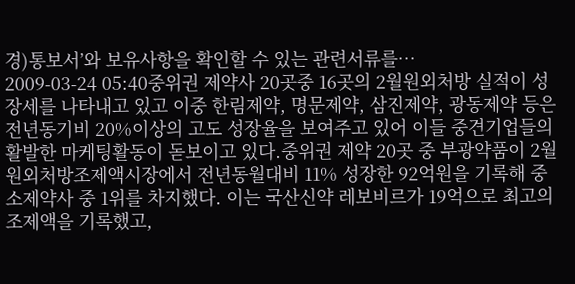경)통보서’와 보유사항을 확인할 수 있는 관련서류를…
2009-03-24 05:40중위권 제약사 20곳중 16곳의 2월원외처방 실적이 성장세를 나타내고 있고 이중 한림제약, 명문제약, 삼진제약, 광동제약 등은 전년동기비 20%이상의 고도 성장율을 보여주고 있어 이들 중견기업들의 활발한 마케팅활동이 돋보이고 있다.중위권 제약 20곳 중 부광약품이 2월 원외처방조제액시장에서 전년동월대비 11% 성장한 92억원을 기록해 중소제약사 중 1위를 차지했다. 이는 국산신약 레보비르가 19억으로 최고의 조제액을 기록했고,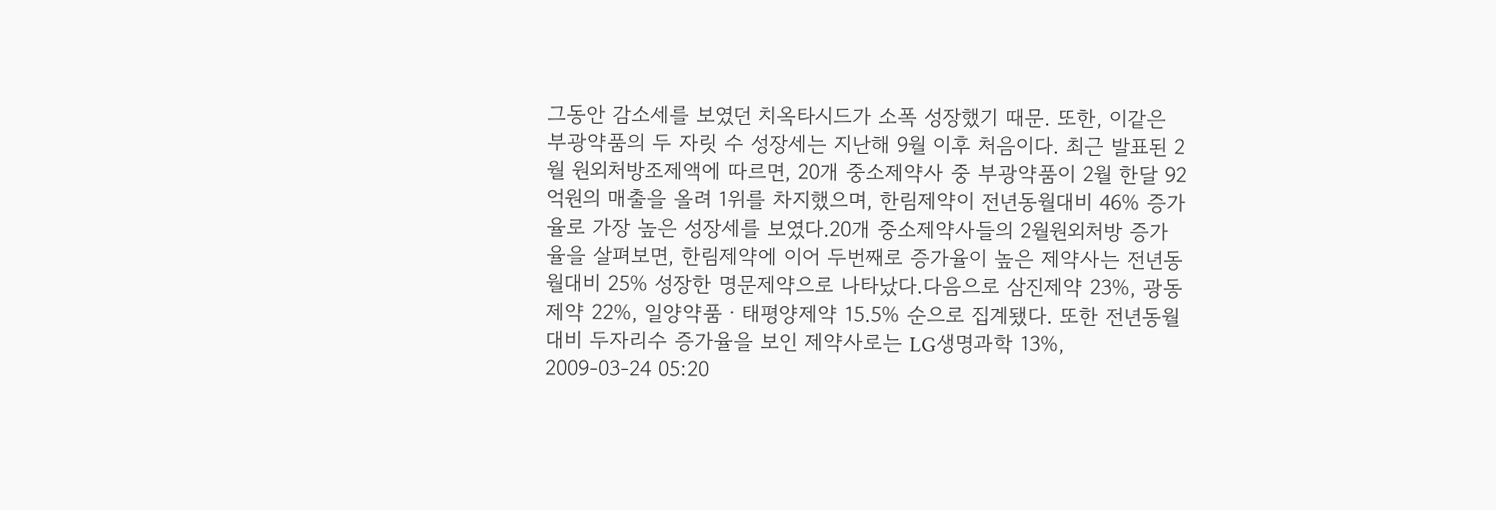그동안 감소세를 보였던 치옥타시드가 소폭 성장했기 때문. 또한, 이같은 부광약품의 두 자릿 수 성장세는 지난해 9월 이후 처음이다. 최근 발표된 2월 원외처방조제액에 따르면, 20개 중소제약사 중 부광약품이 2월 한달 92억원의 매출을 올려 1위를 차지했으며, 한림제약이 전년동월대비 46% 증가율로 가장 높은 성장세를 보였다.20개 중소제약사들의 2월원외처방 증가율을 살펴보면, 한림제약에 이어 두번째로 증가율이 높은 제약사는 전년동월대비 25% 성장한 명문제약으로 나타났다.다음으로 삼진제약 23%, 광동제약 22%, 일양약품ㆍ태평양제약 15.5% 순으로 집계됐다. 또한 전년동월대비 두자리수 증가율을 보인 제약사로는 LG생명과학 13%,
2009-03-24 05:20